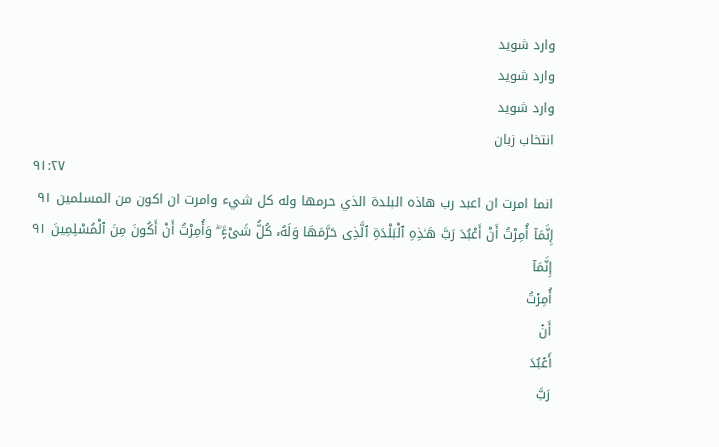وارد شوید
وارد شوید
وارد شوید
انتخاب زبان
۹۱:۲۷
انما امرت ان اعبد رب هاذه البلدة الذي حرمها وله كل شيء وامرت ان اكون من المسلمين ٩١
إِنَّمَآ أُمِرْتُ أَنْ أَعْبُدَ رَبَّ هَـٰذِهِ ٱلْبَلْدَةِ ٱلَّذِى حَرَّمَهَا وَلَهُۥ كُلُّ شَىْءٍۢ ۖ وَأُمِرْتُ أَنْ أَكُونَ مِنَ ٱلْمُسْلِمِينَ ٩١
إِنَّمَآ
أُمِرۡتُ
أَنۡ
أَعۡبُدَ
رَبَّ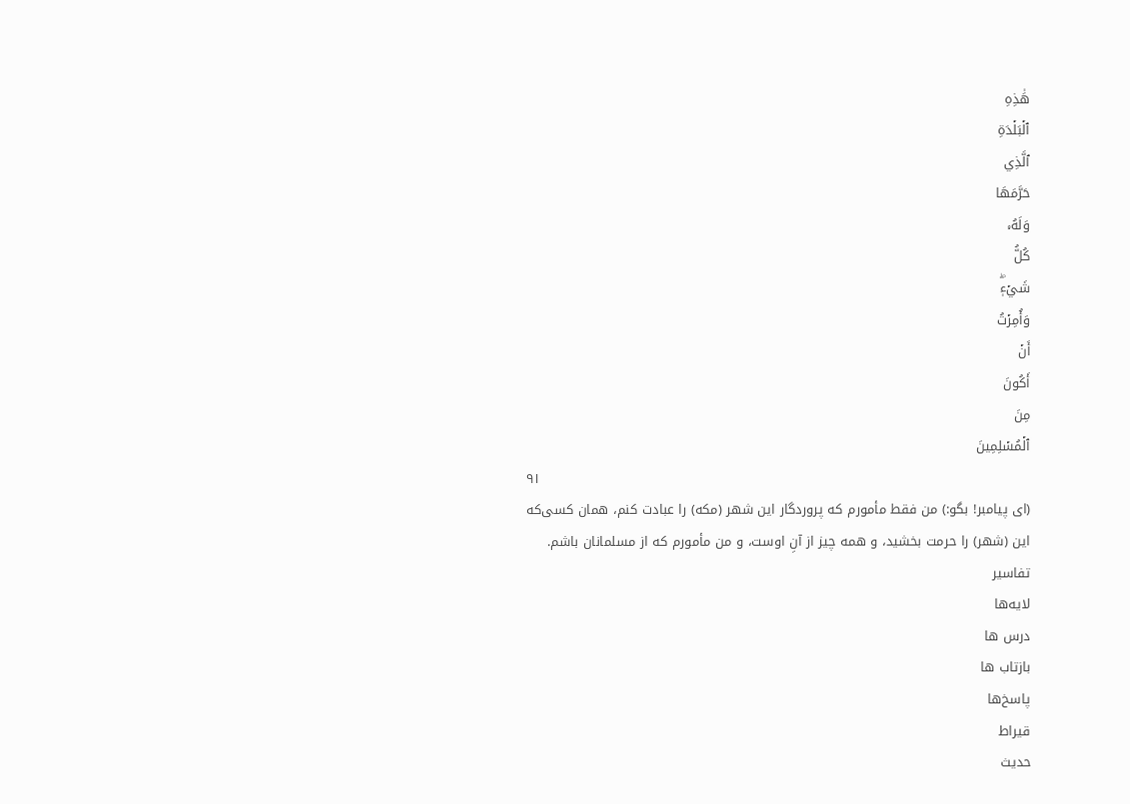هَٰذِهِ
ٱلۡبَلۡدَةِ
ٱلَّذِي
حَرَّمَهَا
وَلَهُۥ
كُلُّ
شَيۡءٖۖ
وَأُمِرۡتُ
أَنۡ
أَكُونَ
مِنَ
ٱلۡمُسۡلِمِينَ
٩١
(ای پیامبر! بگو:) من فقط مأمورم که پروردگار این شهر (مکه) را عبادت کنم، همان کسی‌که این (شهر) را حرمت بخشید، و همه چیز از آنِ اوست، و من مأمورم که از مسلمانان باشم.
تفاسیر
لایه‌ها
درس ها
بازتاب ها
پاسخ‌ها
قیراط
حدیث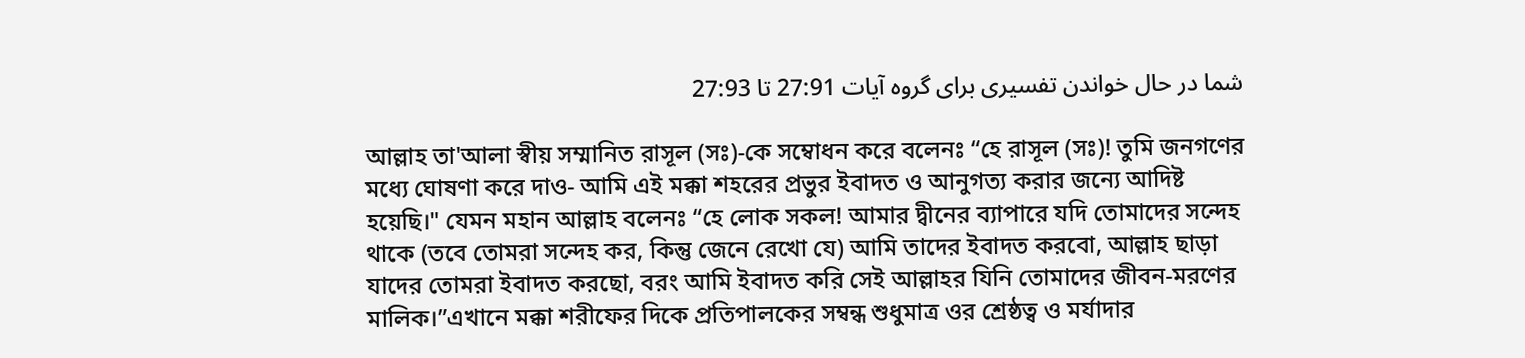شما در حال خواندن تفسیری برای گروه آیات 27:91 تا 27:93

আল্লাহ তা'আলা স্বীয় সম্মানিত রাসূল (সঃ)-কে সম্বোধন করে বলেনঃ “হে রাসূল (সঃ)! তুমি জনগণের মধ্যে ঘোষণা করে দাও- আমি এই মক্কা শহরের প্রভুর ইবাদত ও আনুগত্য করার জন্যে আদিষ্ট হয়েছি।" যেমন মহান আল্লাহ বলেনঃ “হে লোক সকল! আমার দ্বীনের ব্যাপারে যদি তোমাদের সন্দেহ থাকে (তবে তোমরা সন্দেহ কর, কিন্তু জেনে রেখো যে) আমি তাদের ইবাদত করবো, আল্লাহ ছাড়া যাদের তোমরা ইবাদত করছো, বরং আমি ইবাদত করি সেই আল্লাহর যিনি তোমাদের জীবন-মরণের মালিক।”এখানে মক্কা শরীফের দিকে প্রতিপালকের সম্বন্ধ শুধুমাত্র ওর শ্রেষ্ঠত্ব ও মর্যাদার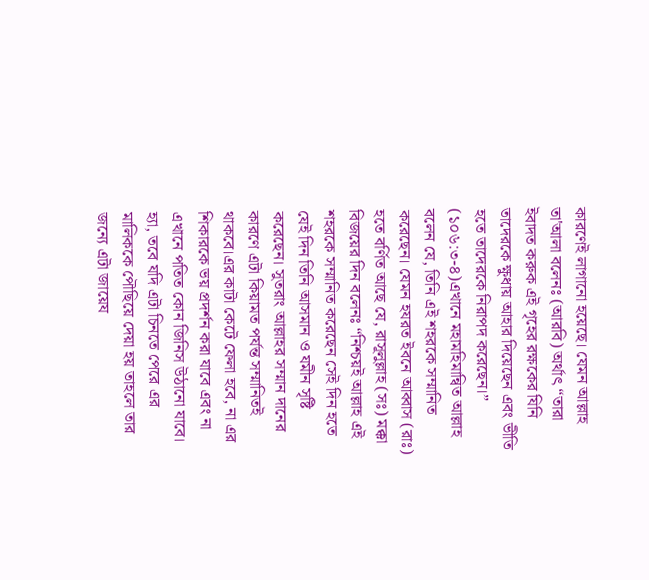কারণেই লাগানো হয়েছে। যেমন আল্লাহ তা'আলা বলেনঃ (আরবি) অর্থাৎ “তারা ইবাদত করুক এই গৃহের রক্ষকের যিনি তাদেরকে ক্ষুধায় আহার দিয়েছেন এবং ভীতি হতে তাদেরকে নিরাপদ করেছেন।” (১০৬:৩-৪)এখানে মহামহিমান্বিত আল্লাহ বলেন যে, তিনি এই শহরকে সম্মানিত করেছেন। যেমন হযরত ইবনে আব্বাস (রাঃ) হতে বর্ণিত আছে যে, রাসূলুল্লাহ (সঃ) মক্কা বিজয়ের দিন বলেনঃ “নিশ্চয়ই আল্লাহ এই শহরকে সম্মানিত করেছেন সেই দিন হতে যেই দিন তিনি আসমান ও যমীন সৃষ্টি করেছেন। সুতরাং আল্লাহর সম্মান দানের কারণে এটা কিয়ামত পর্যন্ত সম্মানিতই থাকবে।এর কাটা কেটে ফেলা হবে, না এর শিকারকে ভয় প্রদর্শন করা যাবে এবং না এখানে পতিত কোন জিনিস উঠানো যাবে। হ্যা, তবে যদি এটা চিনতে পেরে এর মালিককে পৌছিয়ে দেয়া হয় তাহলে তার জন্যে এটা জায়েয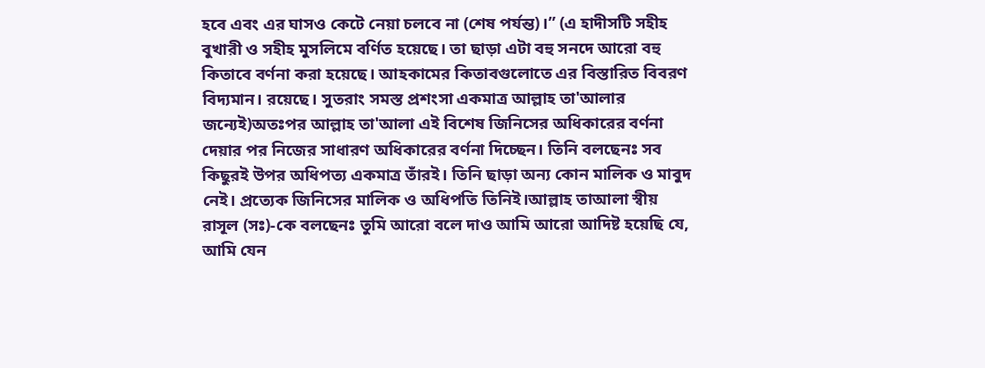হবে এবং এর ঘাসও কেটে নেয়া চলবে না (শেষ পর্যন্ত)।” (এ হাদীসটি সহীহ বুখারী ও সহীহ মুসলিমে বর্ণিত হয়েছে। তা ছাড়া এটা বহু সনদে আরো বহু কিতাবে বর্ণনা করা হয়েছে। আহকামের কিতাবগুলোতে এর বিস্তারিত বিবরণ বিদ্যমান। রয়েছে। সুতরাং সমস্ত প্রশংসা একমাত্র আল্লাহ তা'আলার জন্যেই)অতঃপর আল্লাহ তা'আলা এই বিশেষ জিনিসের অধিকারের বর্ণনা দেয়ার পর নিজের সাধারণ অধিকারের বর্ণনা দিচ্ছেন। তিনি বলছেনঃ সব কিছুরই উপর অধিপত্য একমাত্র তাঁরই। তিনি ছাড়া অন্য কোন মালিক ও মাবুদ নেই। প্রত্যেক জিনিসের মালিক ও অধিপতি তিনিই।আল্লাহ তাআলা স্বীয় রাসূল (সঃ)-কে বলছেনঃ তুমি আরো বলে দাও আমি আরো আদিষ্ট হয়েছি যে, আমি যেন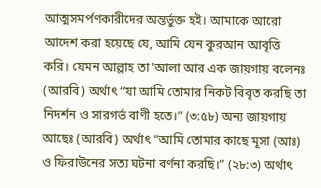আত্মসমর্পণকারীদের অন্তর্ভুক্ত হই। আমাকে আরো আদেশ করা হয়েছে যে, আমি যেন কুরআন আবৃত্তি করি। যেমন আল্লাহ তা'আলা আর এক জায়গায় বলেনঃ (আরবি) অর্থাৎ “যা আমি তোমার নিকট বিবৃত করছি তা নিদর্শন ও সারগর্ভ বাণী হতে।” (৩:৫৮) অন্য জায়গায় আছেঃ (আরবি) অর্থাৎ “আমি তোমার কাছে মূসা (আঃ) ও ফিরাউনের সত্য ঘটনা বর্ণনা করছি।” (২৮:৩) অর্থাৎ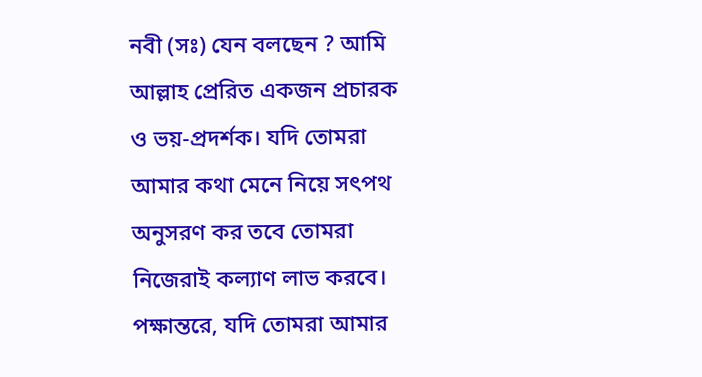নবী (সঃ) যেন বলছেন ? আমি আল্লাহ প্রেরিত একজন প্রচারক ও ভয়-প্রদর্শক। যদি তোমরা আমার কথা মেনে নিয়ে সৎপথ অনুসরণ কর তবে তোমরা নিজেরাই কল্যাণ লাভ করবে। পক্ষান্তরে, যদি তোমরা আমার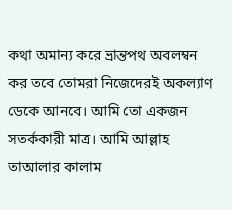কথা অমান্য করে ভ্রান্তপথ অবলম্বন কর তবে তোমরা নিজেদেরই অকল্যাণ ডেকে আনবে। আমি তো একজন সতর্ককারী মাত্র। আমি আল্লাহ তাআলার কালাম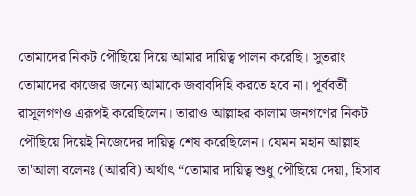তোমাদের নিকট পৌছিয়ে দিয়ে আমার দায়িত্ব পালন করেছি। সুতরাং তোমাদের কাজের জন্যে আমাকে জবাবদিহি করতে হবে না। পূর্ববর্তী রাসূলগণও এরূপই করেছিলেন। তারাও আল্লাহর কালাম জনগণের নিকট পৌছিয়ে দিয়েই নিজেদের দায়িত্ব শেষ করেছিলেন। যেমন মহান আল্লাহ তা'আলা বলেনঃ (আরবি) অর্থাৎ “তোমার দায়িত্ব শুধু পৌছিয়ে দেয়া, হিসাব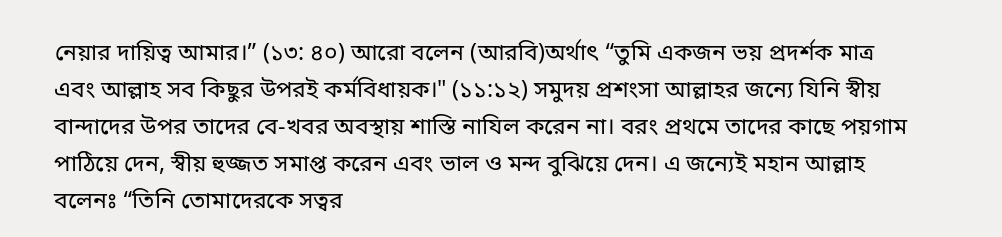নেয়ার দায়িত্ব আমার।” (১৩: ৪০) আরো বলেন (আরবি)অর্থাৎ “তুমি একজন ভয় প্রদর্শক মাত্র এবং আল্লাহ সব কিছুর উপরই কর্মবিধায়ক।" (১১:১২) সমুদয় প্রশংসা আল্লাহর জন্যে যিনি স্বীয় বান্দাদের উপর তাদের বে-খবর অবস্থায় শাস্তি নাযিল করেন না। বরং প্রথমে তাদের কাছে পয়গাম পাঠিয়ে দেন, স্বীয় হুজ্জত সমাপ্ত করেন এবং ভাল ও মন্দ বুঝিয়ে দেন। এ জন্যেই মহান আল্লাহ বলেনঃ “তিনি তোমাদেরকে সত্বর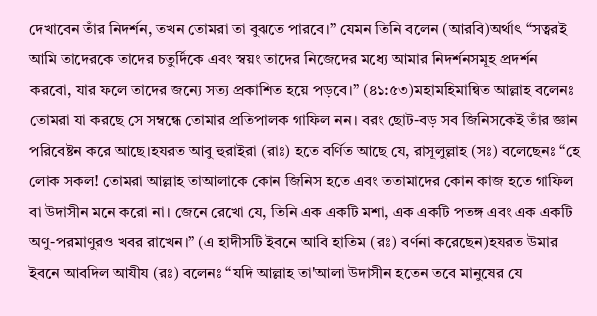দেখাবেন তাঁর নিদর্শন, তখন তোমরা তা বুঝতে পারবে।” যেমন তিনি বলেন (আরবি)অর্থাৎ “সত্বরই আমি তাদেরকে তাদের চতুর্দিকে এবং স্বয়ং তাদের নিজেদের মধ্যে আমার নিদর্শনসমূহ প্রদর্শন করবো, যার ফলে তাদের জন্যে সত্য প্রকাশিত হয়ে পড়বে।” (৪১:৫৩)মহামহিমান্বিত আল্লাহ বলেনঃ তোমরা যা করছে সে সম্বন্ধে তোমার প্রতিপালক গাফিল নন। বরং ছোট-বড় সব জিনিসকেই তাঁর জ্ঞান পরিবেষ্টন করে আছে।হযরত আবু হুরাইরা (রাঃ) হতে বর্ণিত আছে যে, রাসূলুল্লাহ (সঃ) বলেছেনঃ “হে লোক সকল! তোমরা আল্লাহ তাআলাকে কোন জিনিস হতে এবং ততামাদের কোন কাজ হতে গাফিল বা উদাসীন মনে করো না। জেনে রেখো যে, তিনি এক একটি মশা, এক একটি পতঙ্গ এবং এক একটি অণু-পরমাণুরও খবর রাখেন।” (এ হাদীসটি ইবনে আবি হাতিম (রঃ) বর্ণনা করেছেন)হযরত উমার ইবনে আবদিল আযীয (রঃ) বলেনঃ “যদি আল্লাহ তা'আলা উদাসীন হতেন তবে মানুষের যে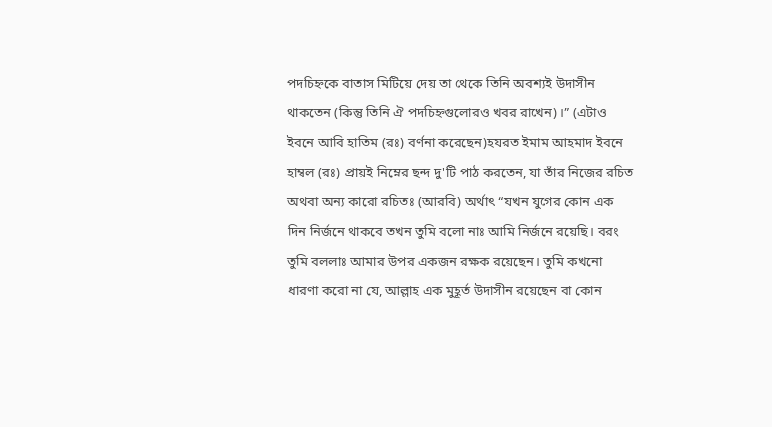পদচিহ্নকে বাতাস মিটিয়ে দেয় তা থেকে তিনি অবশ্যই উদাসীন থাকতেন (কিন্তু তিনি ঐ পদচিহ্নগুলোরও খবর রাখেন)।” (এটাও ইবনে আবি হাতিম (রঃ) বর্ণনা করেছেন)হযরত ইমাম আহমাদ ইবনে হাম্বল (রঃ) প্রায়ই নিম্নের ছন্দ দু'টি পাঠ করতেন, যা তাঁর নিজের রচিত অথবা অন্য কারো রচিতঃ (আরবি) অর্থাৎ “যখন যুগের কোন এক দিন নির্জনে থাকবে তখন তুমি বলো নাঃ আমি নির্জনে রয়েছি। বরং তুমি বললাঃ আমার উপর একজন রক্ষক রয়েছেন। তুমি কখনো ধারণা করো না যে, আল্লাহ এক মুহূর্ত উদাসীন রয়েছেন বা কোন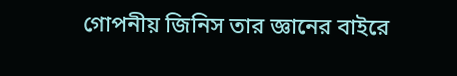গোপনীয় জিনিস তার জ্ঞানের বাইরে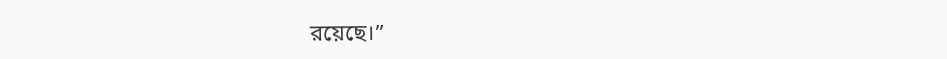রয়েছে।”